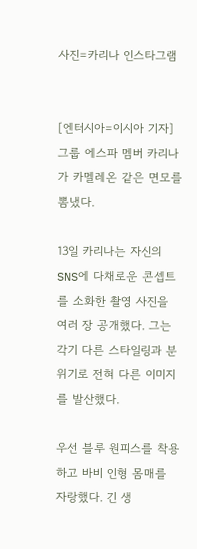사진=카리나 인스타그램


[엔터시아=이시아 기자] 그룹 에스파 멤버 카리나가 카멜레온 같은 면모를 뽐냈다.

13일 카리나는 자신의 SNS에 다채로운 콘셉트를 소화한 촬영 사진을 여러 장 공개했다. 그는 각기 다른 스타일링과 분위기로 전혀 다른 이미지를 발산했다.

우선 블루 원피스를 착용하고 바비 인형 몸매를 자랑했다. 긴 생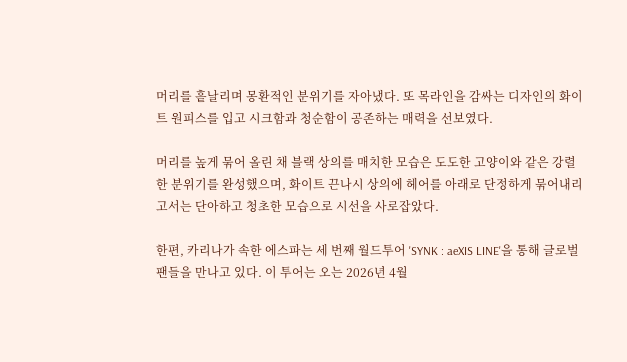머리를 흩날리며 몽환적인 분위기를 자아냈다. 또 목라인을 감싸는 디자인의 화이트 원피스를 입고 시크함과 청순함이 공존하는 매력을 선보였다.

머리를 높게 묶어 올린 채 블랙 상의를 매치한 모습은 도도한 고양이와 같은 강렬한 분위기를 완성했으며, 화이트 끈나시 상의에 헤어를 아래로 단정하게 묶어내리고서는 단아하고 청초한 모습으로 시선을 사로잡았다.

한편, 카리나가 속한 에스파는 세 번째 월드투어 'SYNK : aeXIS LINE'을 통해 글로벌 팬들을 만나고 있다. 이 투어는 오는 2026년 4월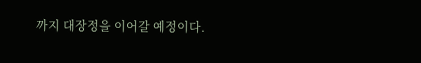까지 대장정을 이어갈 예정이다.